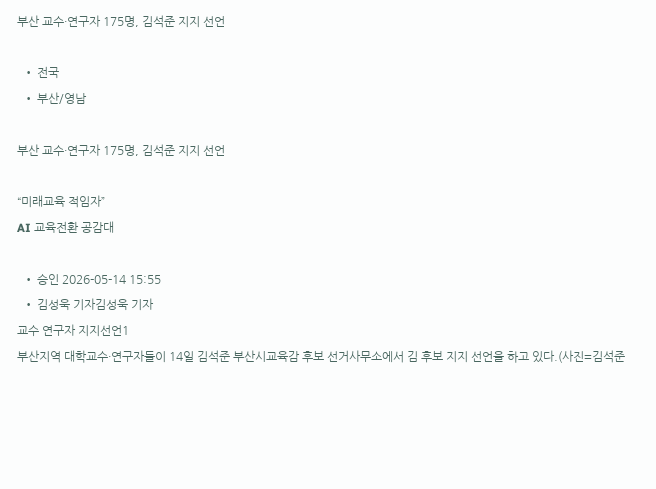부산 교수·연구자 175명, 김석준 지지 선언

  • 전국
  • 부산/영남

부산 교수·연구자 175명, 김석준 지지 선언

“미래교육 적임자”
AI 교육전환 공감대

  • 승인 2026-05-14 15:55
  • 김성욱 기자김성욱 기자
교수 연구자 지지선언1
부산지역 대학교수·연구자들이 14일 김석준 부산시교육감 후보 선거사무소에서 김 후보 지지 선언을 하고 있다.(사진=김석준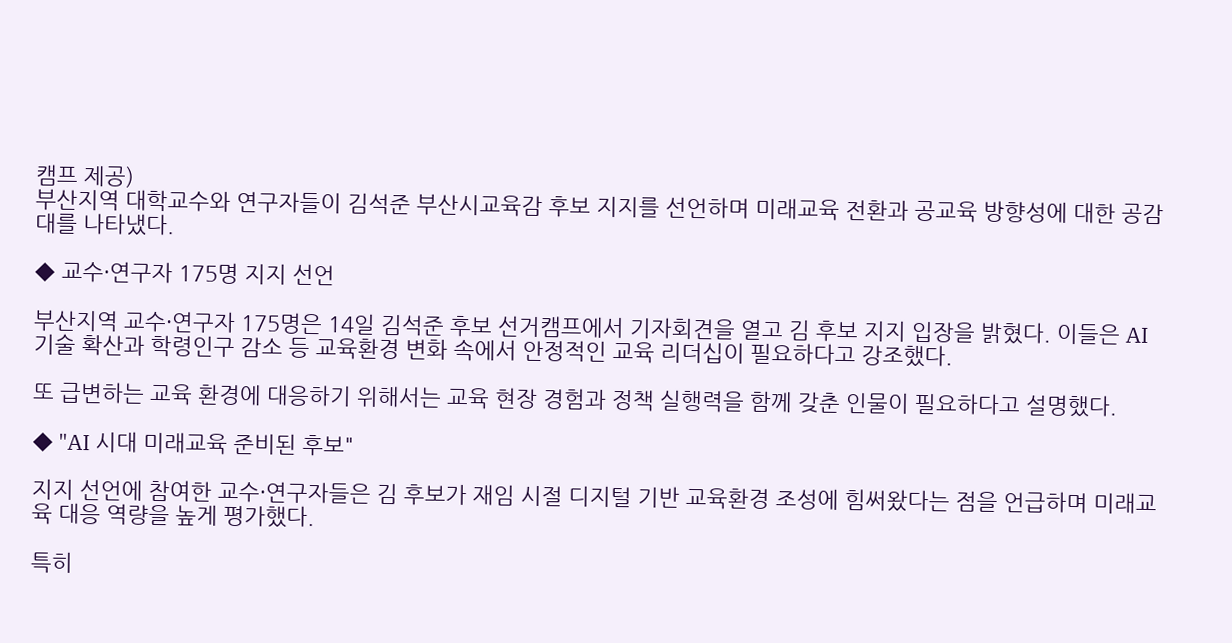캠프 제공)
부산지역 대학교수와 연구자들이 김석준 부산시교육감 후보 지지를 선언하며 미래교육 전환과 공교육 방향성에 대한 공감대를 나타냈다.

◆ 교수·연구자 175명 지지 선언

부산지역 교수·연구자 175명은 14일 김석준 후보 선거캠프에서 기자회견을 열고 김 후보 지지 입장을 밝혔다. 이들은 AI 기술 확산과 학령인구 감소 등 교육환경 변화 속에서 안정적인 교육 리더십이 필요하다고 강조했다.

또 급변하는 교육 환경에 대응하기 위해서는 교육 현장 경험과 정책 실행력을 함께 갖춘 인물이 필요하다고 설명했다.

◆ "AI 시대 미래교육 준비된 후보"

지지 선언에 참여한 교수·연구자들은 김 후보가 재임 시절 디지털 기반 교육환경 조성에 힘써왔다는 점을 언급하며 미래교육 대응 역량을 높게 평가했다.

특히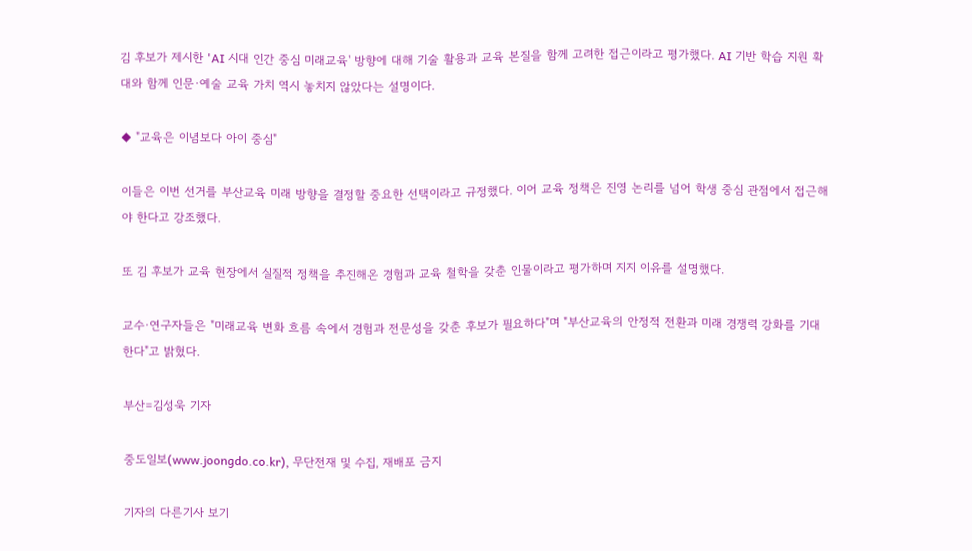김 후보가 제시한 'AI 시대 인간 중심 미래교육' 방향에 대해 기술 활용과 교육 본질을 함께 고려한 접근이라고 평가했다. AI 기반 학습 지원 확대와 함께 인문·예술 교육 가치 역시 놓치지 않았다는 설명이다.

◆ "교육은 이념보다 아이 중심"

이들은 이번 선거를 부산교육 미래 방향을 결정할 중요한 선택이라고 규정했다. 이어 교육 정책은 진영 논리를 넘어 학생 중심 관점에서 접근해야 한다고 강조했다.

또 김 후보가 교육 현장에서 실질적 정책을 추진해온 경험과 교육 철학을 갖춘 인물이라고 평가하며 지지 이유를 설명했다.

교수·연구자들은 "미래교육 변화 흐름 속에서 경험과 전문성을 갖춘 후보가 필요하다"며 "부산교육의 안정적 전환과 미래 경쟁력 강화를 기대한다"고 밝혔다.

부산=김성욱 기자

중도일보(www.joongdo.co.kr), 무단전재 및 수집, 재배포 금지

기자의 다른기사 보기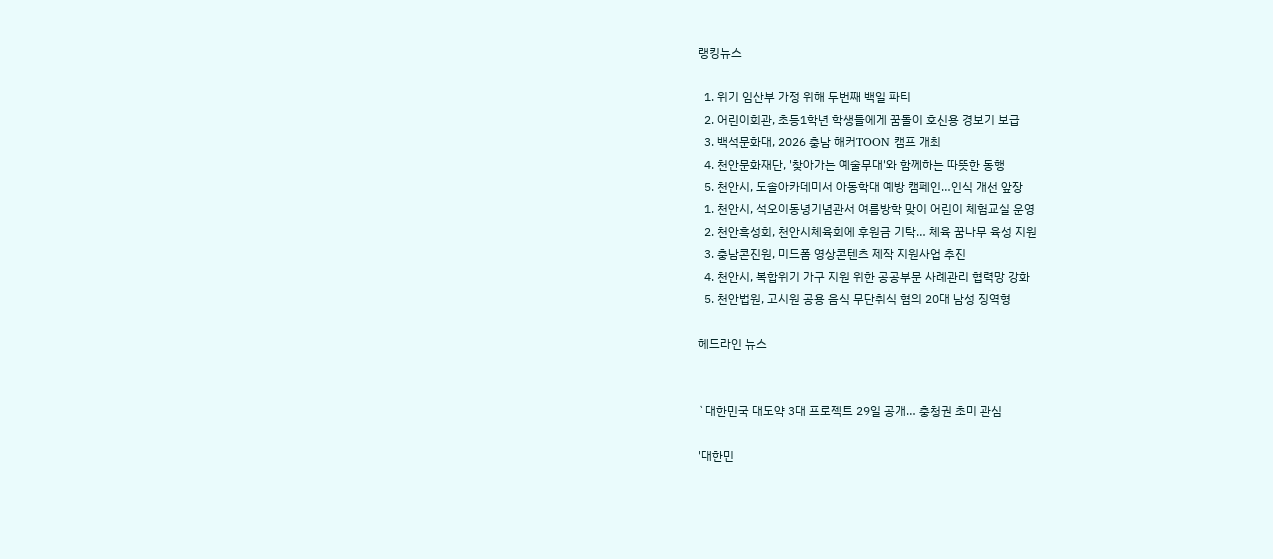랭킹뉴스

  1. 위기 임산부 가정 위해 두번째 백일 파티
  2. 어린이회관, 초등1학년 학생들에게 꿈돌이 호신용 경보기 보급
  3. 백석문화대, 2026 충남 해커TOON 캠프 개최
  4. 천안문화재단, '찾아가는 예술무대'와 함께하는 따뜻한 동행
  5. 천안시, 도솔아카데미서 아동학대 예방 캠페인…인식 개선 앞장
  1. 천안시, 석오이동녕기념관서 여름방학 맞이 어린이 체험교실 운영
  2. 천안흑성회, 천안시체육회에 후원금 기탁… 체육 꿈나무 육성 지원
  3. 충남콘진원, 미드폼 영상콘텐츠 제작 지원사업 추진
  4. 천안시, 복합위기 가구 지원 위한 공공부문 사례관리 협력망 강화
  5. 천안법원, 고시원 공용 음식 무단취식 혐의 20대 남성 징역형

헤드라인 뉴스


`대한민국 대도약 3대 프로젝트 29일 공개… 충청권 초미 관심

'대한민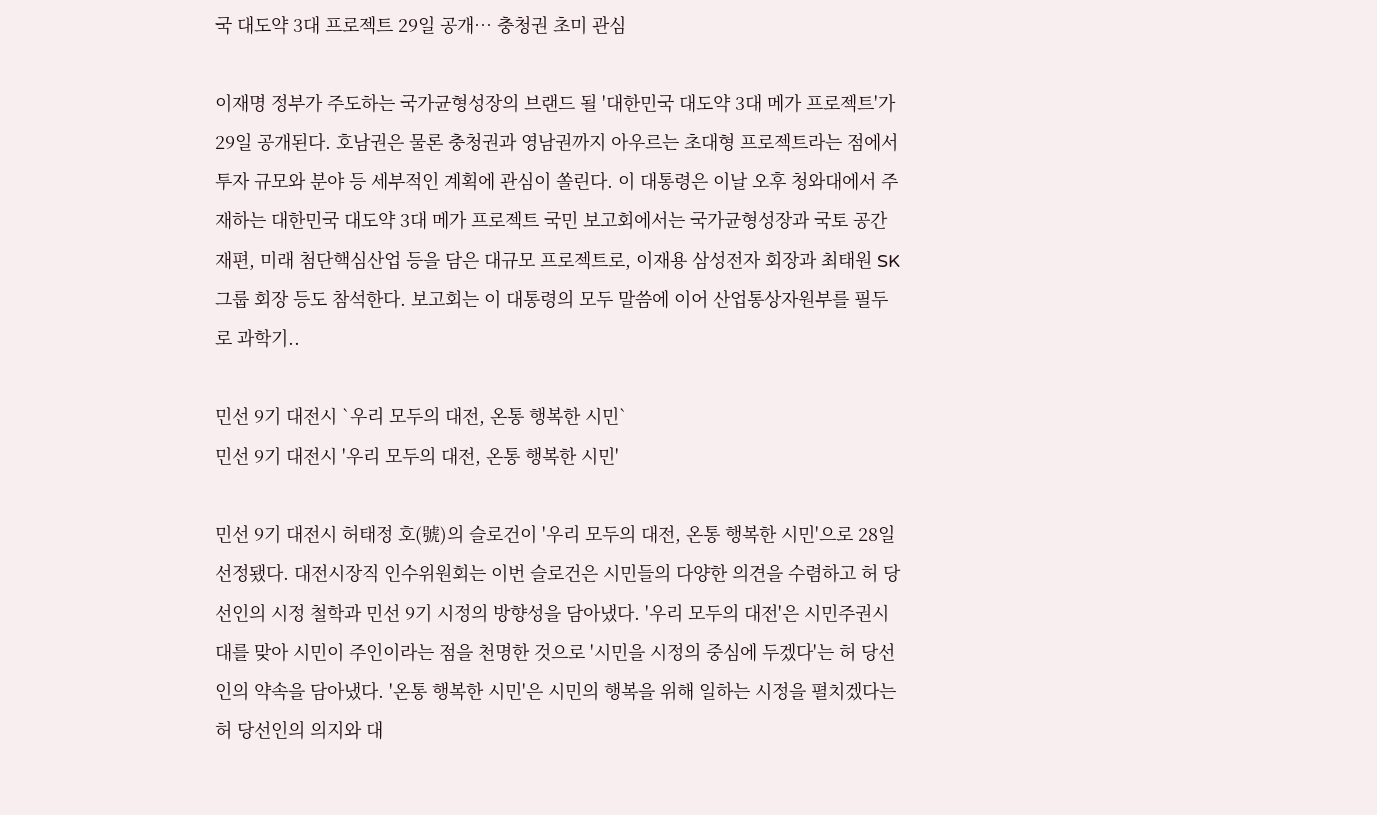국 대도약 3대 프로젝트 29일 공개… 충청권 초미 관심

이재명 정부가 주도하는 국가균형성장의 브랜드 될 '대한민국 대도약 3대 메가 프로젝트'가 29일 공개된다. 호남권은 물론 충청권과 영남권까지 아우르는 초대형 프로젝트라는 점에서 투자 규모와 분야 등 세부적인 계획에 관심이 쏠린다. 이 대통령은 이날 오후 청와대에서 주재하는 대한민국 대도약 3대 메가 프로젝트 국민 보고회에서는 국가균형성장과 국토 공간 재편, 미래 첨단핵심산업 등을 담은 대규모 프로젝트로, 이재용 삼성전자 회장과 최태원 SK그룹 회장 등도 참석한다. 보고회는 이 대통령의 모두 말씀에 이어 산업통상자원부를 필두로 과학기..

민선 9기 대전시 `우리 모두의 대전, 온통 행복한 시민`
민선 9기 대전시 '우리 모두의 대전, 온통 행복한 시민'

민선 9기 대전시 허태정 호(號)의 슬로건이 '우리 모두의 대전, 온통 행복한 시민'으로 28일 선정됐다. 대전시장직 인수위원회는 이번 슬로건은 시민들의 다양한 의견을 수렴하고 허 당선인의 시정 철학과 민선 9기 시정의 방향성을 담아냈다. '우리 모두의 대전'은 시민주권시대를 맞아 시민이 주인이라는 점을 천명한 것으로 '시민을 시정의 중심에 두겠다'는 허 당선인의 약속을 담아냈다. '온통 행복한 시민'은 시민의 행복을 위해 일하는 시정을 펼치겠다는 허 당선인의 의지와 대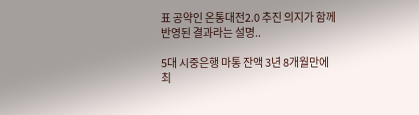표 공약인 온통대전2.0 추진 의지가 함께 반영된 결과라는 설명..

5대 시중은행 마통 잔액 3년 8개월만에 최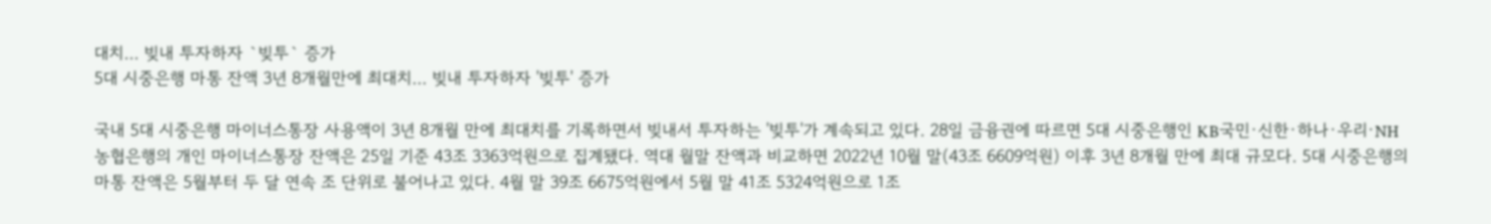대치... 빚내 투자하자 `빚투` 증가
5대 시중은행 마통 잔액 3년 8개월만에 최대치... 빚내 투자하자 '빚투' 증가

국내 5대 시중은행 마이너스통장 사용액이 3년 8개월 만에 최대치를 기록하면서 빚내서 투자하는 '빚투'가 계속되고 있다. 28일 금융권에 따르면 5대 시중은행인 KB국민·신한·하나·우리·NH농협은행의 개인 마이너스통장 잔액은 25일 기준 43조 3363억원으로 집계됐다. 역대 월말 잔액과 비교하면 2022년 10월 말(43조 6609억원) 이후 3년 8개월 만에 최대 규모다. 5대 시중은행의 마통 잔액은 5월부터 두 달 연속 조 단위로 불어나고 있다. 4월 말 39조 6675억원에서 5월 말 41조 5324억원으로 1조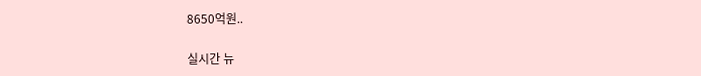8650억원..

실시간 뉴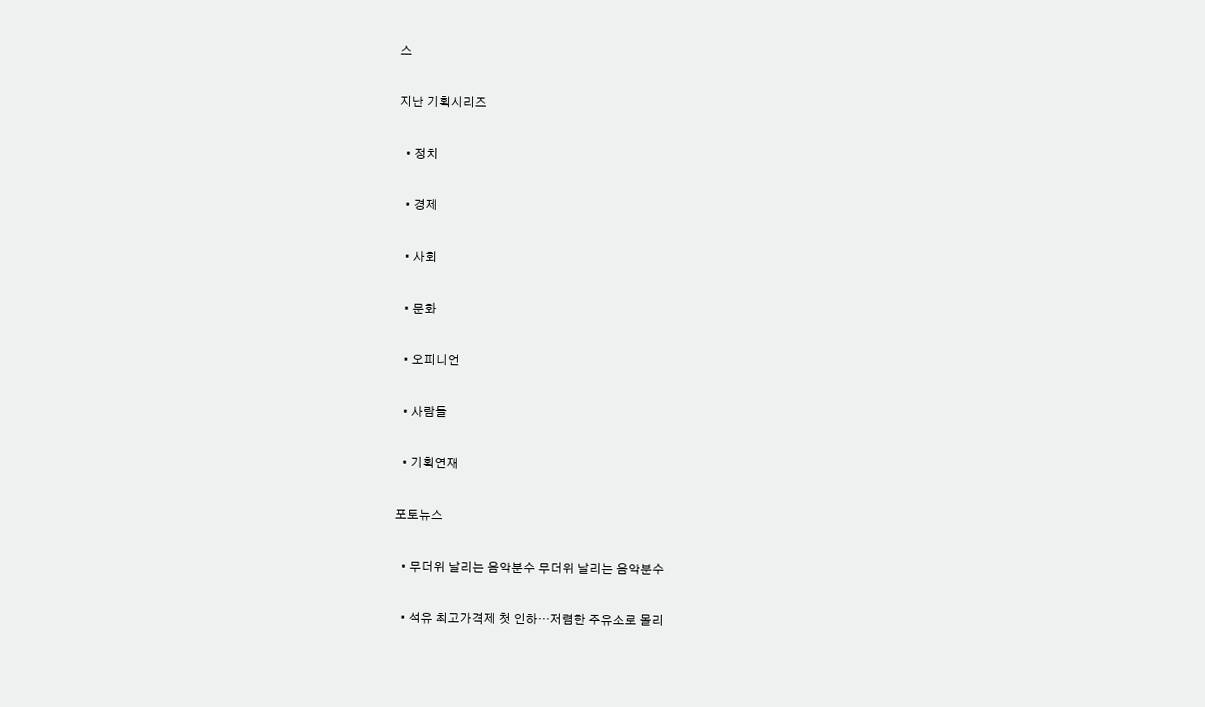스

지난 기획시리즈

  • 정치

  • 경제

  • 사회

  • 문화

  • 오피니언

  • 사람들

  • 기획연재

포토뉴스

  • 무더위 날리는 음악분수 무더위 날리는 음악분수

  • 석유 최고가격제 첫 인하…저렴한 주유소로 몰리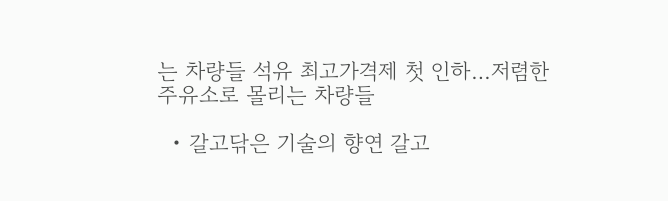는 차량들 석유 최고가격제 첫 인하…저렴한 주유소로 몰리는 차량들

  • 갈고닦은 기술의 향연 갈고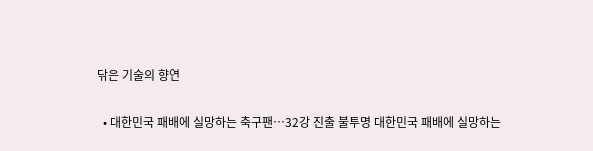닦은 기술의 향연

  • 대한민국 패배에 실망하는 축구팬…32강 진출 불투명 대한민국 패배에 실망하는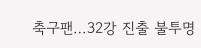축구팬…32강 진출 불투명